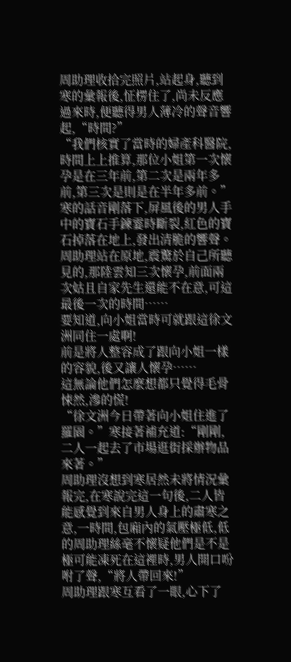周助理收拾完照片,站起身,聽到寒的彙報後,怔楞住了,尚未反應過來時,便聽得男人薄冷的聲音響起,“時間?”
“我們核實了當時的婦產科醫院,時間上上推算,那位小姐第一次懷孕是在三年前,第二次是兩年多前,第三次是則是在半年多前。”寒的話音剛落下,屏風後的男人手中的寶石手鍊霎時斷裂,紅色的寶石掉落在地上,發出清脆的響聲。
周助理站在原地,震驚於自己所聽見的,那陸雲知三次懷孕,前面兩次姑且自家先生還能不在意,可這最後一次的時間……
要知道,向小姐當時可就跟這徐文洲同住一處啊!
前是將人整容成了跟向小姐一樣的容貌,後又讓人懷孕……
這無論他們怎麼想都只覺得毛骨悚然,滲的慌!
“徐文洲今日帶著向小姐住進了羅園。”寒接著補充道:“剛剛,二人一起去了市場逛街採辦物品來著。”
周助理沒想到寒居然未將情況彙報完,在寒說完這一句後,二人皆能感覺到來自男人身上的肅寒之意,一時間,包廂內的氣壓極低,低的周助理絲毫不懷疑他們是不是極可能凍死在這裡時,男人開口吩咐了聲,“將人帶回來!”
周助理跟寒互看了一眼,心下了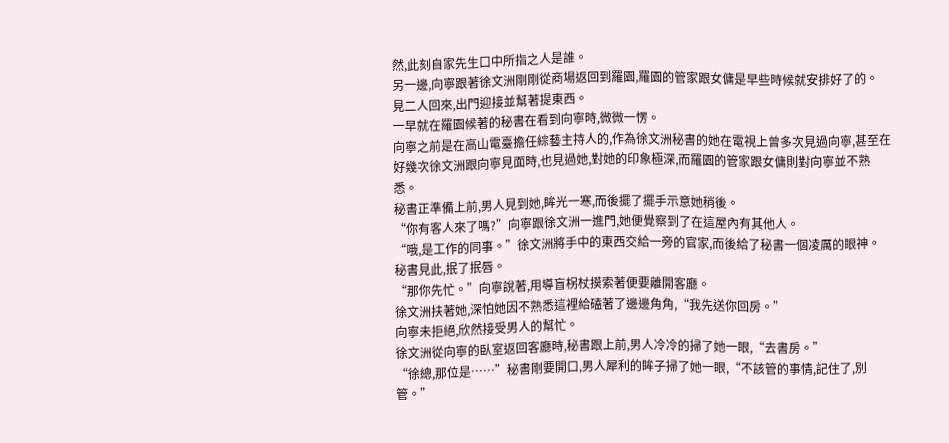然,此刻自家先生口中所指之人是誰。
另一邊,向寧跟著徐文洲剛剛從商場返回到羅園,羅園的管家跟女傭是早些時候就安排好了的。
見二人回來,出門迎接並幫著提東西。
一早就在羅園候著的秘書在看到向寧時,微微一愣。
向寧之前是在高山電臺擔任綜藝主持人的,作為徐文洲秘書的她在電視上曾多次見過向寧,甚至在好幾次徐文洲跟向寧見面時,也見過她,對她的印象極深,而羅園的管家跟女傭則對向寧並不熟悉。
秘書正準備上前,男人見到她,眸光一寒,而後擺了擺手示意她稍後。
“你有客人來了嗎?”向寧跟徐文洲一進門,她便覺察到了在這屋內有其他人。
“哦,是工作的同事。”徐文洲將手中的東西交給一旁的官家,而後給了秘書一個凌厲的眼神。
秘書見此,抿了抿唇。
“那你先忙。”向寧說著,用導盲柺杖摸索著便要離開客廳。
徐文洲扶著她,深怕她因不熟悉這裡給磕著了邊邊角角,“我先送你回房。”
向寧未拒絕,欣然接受男人的幫忙。
徐文洲從向寧的臥室返回客廳時,秘書跟上前,男人冷冷的掃了她一眼,“去書房。”
“徐總,那位是……”秘書剛要開口,男人犀利的眸子掃了她一眼,“不該管的事情,記住了,別管。”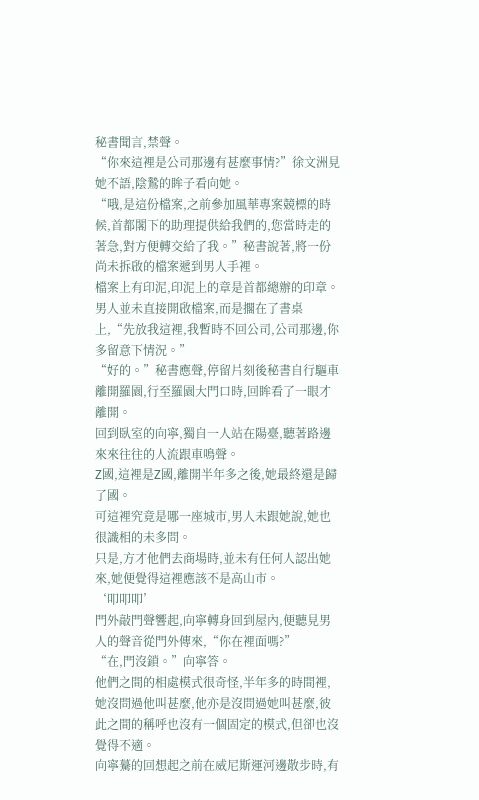秘書聞言,禁聲。
“你來這裡是公司那邊有甚麼事情?”徐文洲見她不語,陰鷙的眸子看向她。
“哦,是這份檔案,之前參加風華專案競標的時候,首都閣下的助理提供給我們的,您當時走的著急,對方便轉交給了我。”秘書說著,將一份尚未拆啟的檔案遞到男人手裡。
檔案上有印泥,印泥上的章是首都總辦的印章。
男人並未直接開啟檔案,而是擱在了書桌上,“先放我這裡,我暫時不回公司,公司那邊,你多留意下情況。”
“好的。”秘書應聲,停留片刻後秘書自行驅車離開羅園,行至羅園大門口時,回眸看了一眼才離開。
回到臥室的向寧,獨自一人站在陽臺,聽著路邊來來往往的人流跟車鳴聲。
Z國,這裡是Z國,離開半年多之後,她最終還是歸了國。
可這裡究竟是哪一座城市,男人未跟她說,她也很識相的未多問。
只是,方才他們去商場時,並未有任何人認出她來,她便覺得這裡應該不是高山市。
‘叩叩叩’
門外敲門聲響起,向寧轉身回到屋內,便聽見男人的聲音從門外傳來,“你在裡面嗎?”
“在,門沒鎖。”向寧答。
他們之間的相處模式很奇怪,半年多的時間裡,她沒問過他叫甚麼,他亦是沒問過她叫甚麼,彼此之間的稱呼也沒有一個固定的模式,但卻也沒覺得不適。
向寧驀的回想起之前在威尼斯運河邊散步時,有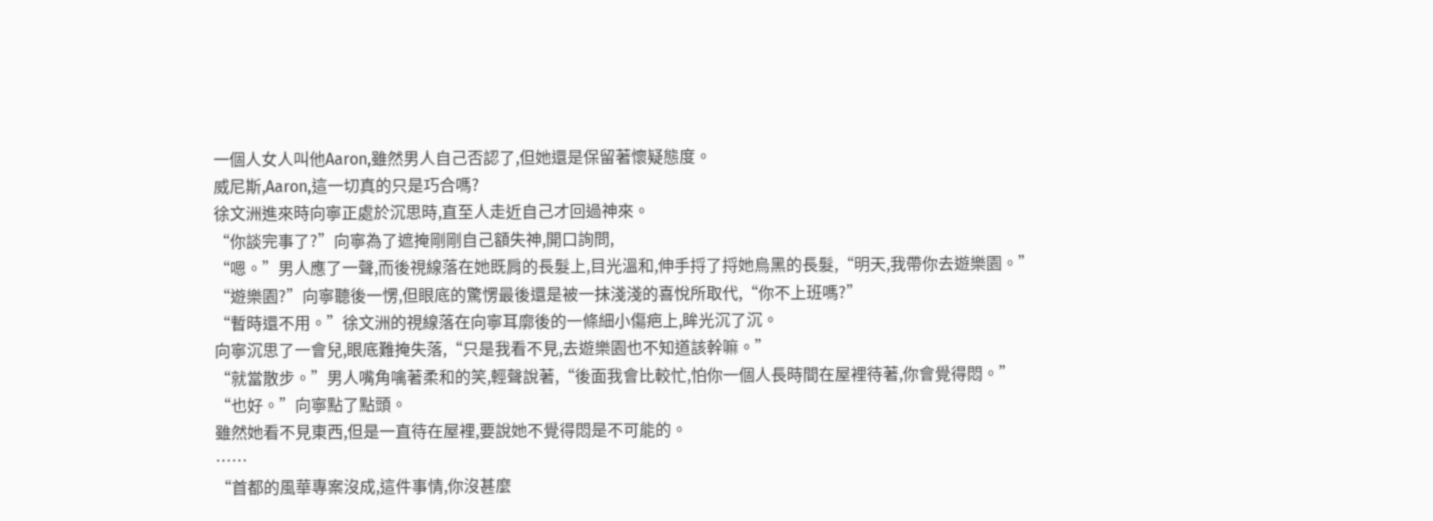一個人女人叫他Aaron,雖然男人自己否認了,但她還是保留著懷疑態度。
威尼斯,Aaron,這一切真的只是巧合嗎?
徐文洲進來時向寧正處於沉思時,直至人走近自己才回過神來。
“你談完事了?”向寧為了遮掩剛剛自己額失神,開口詢問,
“嗯。”男人應了一聲,而後視線落在她既肩的長髮上,目光溫和,伸手捋了捋她烏黑的長髮,“明天,我帶你去遊樂園。”
“遊樂園?”向寧聽後一愣,但眼底的驚愣最後還是被一抹淺淺的喜悅所取代,“你不上班嗎?”
“暫時還不用。”徐文洲的視線落在向寧耳廓後的一條細小傷疤上,眸光沉了沉。
向寧沉思了一會兒,眼底難掩失落,“只是我看不見,去遊樂園也不知道該幹嘛。”
“就當散步。”男人嘴角噙著柔和的笑,輕聲說著,“後面我會比較忙,怕你一個人長時間在屋裡待著,你會覺得悶。”
“也好。”向寧點了點頭。
雖然她看不見東西,但是一直待在屋裡,要說她不覺得悶是不可能的。
……
“首都的風華專案沒成,這件事情,你沒甚麼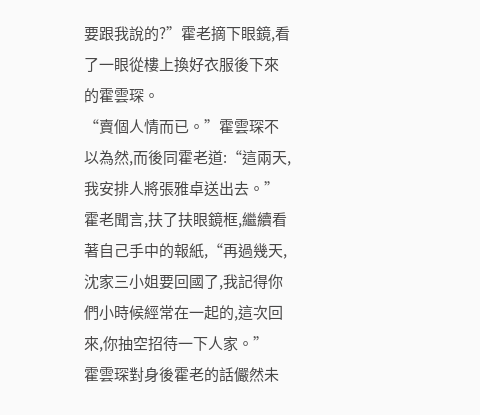要跟我說的?”霍老摘下眼鏡,看了一眼從樓上換好衣服後下來的霍雲琛。
“賣個人情而已。”霍雲琛不以為然,而後同霍老道:“這兩天,我安排人將張雅卓送出去。”
霍老聞言,扶了扶眼鏡框,繼續看著自己手中的報紙,“再過幾天,沈家三小姐要回國了,我記得你們小時候經常在一起的,這次回來,你抽空招待一下人家。”
霍雲琛對身後霍老的話儼然未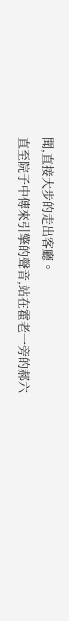聞,直接大步的走出客廳。
直至院子中傳來引擎的聲音,站在霍老一旁的郝六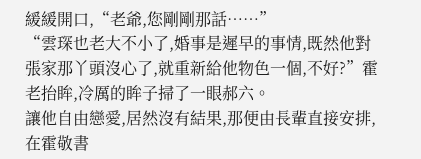緩緩開口,“老爺,您剛剛那話……”
“雲琛也老大不小了,婚事是遲早的事情,既然他對張家那丫頭沒心了,就重新給他物色一個,不好?”霍老抬眸,冷厲的眸子掃了一眼郝六。
讓他自由戀愛,居然沒有結果,那便由長輩直接安排,在霍敬書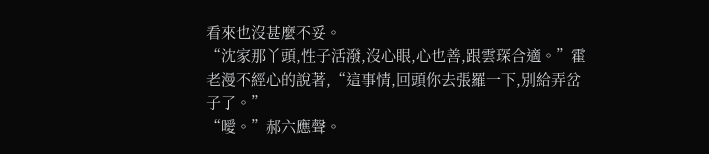看來也沒甚麼不妥。
“沈家那丫頭,性子活潑,沒心眼,心也善,跟雲琛合適。”霍老漫不經心的說著,“這事情,回頭你去張羅一下,別給弄岔子了。”
“噯。”郝六應聲。